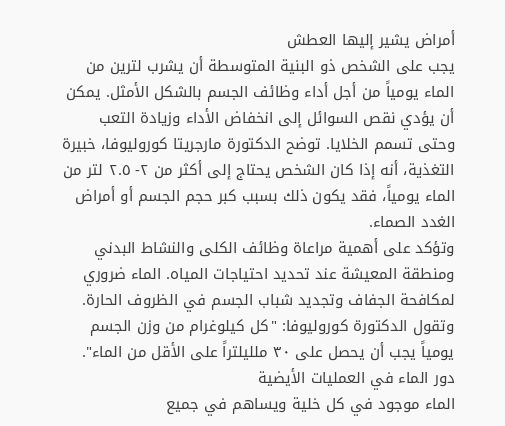أمراض يشير إليها العطش
يجب على الشخص ذو البنية المتوسطة أن يشرب لترين من الماء يومياً من أجل أداء وظائف الجسم بالشكل الأمثل. يمكن أن يؤدي نقص السوائل إلى انخفاض الأداء وزيادة التعب وحتى تسمم الخلايا. توضح الدكتورة مارجريتا كوروليوفا، خبيرة التغذية، أنه إذا كان الشخص يحتاج إلى أكثر من ٢- ٢.٥ لتر من الماء يومياً، فقد يكون ذلك بسبب كبر حجم الجسم أو أمراض الغدد الصماء.
وتؤكد على أهمية مراعاة وظائف الكلى والنشاط البدني ومنطقة المعيشة عند تحديد احتياجات المياه. الماء ضروري لمكافحة الجفاف وتجديد شباب الجسم في الظروف الحارة. وتقول الدكتورة كوروليوفا: "كل كيلوغرام من وزن الجسم يومياً يجب أن يحصل على ٣٠ ملليلتراً على الأقل من الماء".
دور الماء في العمليات الأيضية
الماء موجود في كل خلية ويساهم في جميع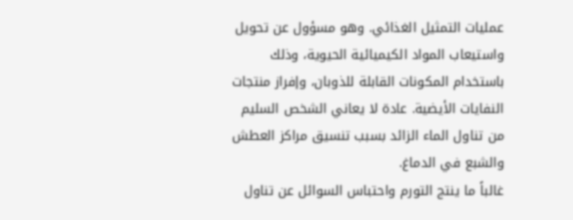عمليات التمثيل الغذائي. وهو مسؤول عن تحويل واستيعاب المواد الكيميائية الحيوية، وذلك باستخدام المكونات القابلة للذوبان، وإفراز منتجات النفايات الأيضية. عادة لا يعاني الشخص السليم من تناول الماء الزائد بسبب تنسيق مراكز العطش والشبع في الدماغ.
غالباً ما ينتج التورم واحتباس السوائل عن تناول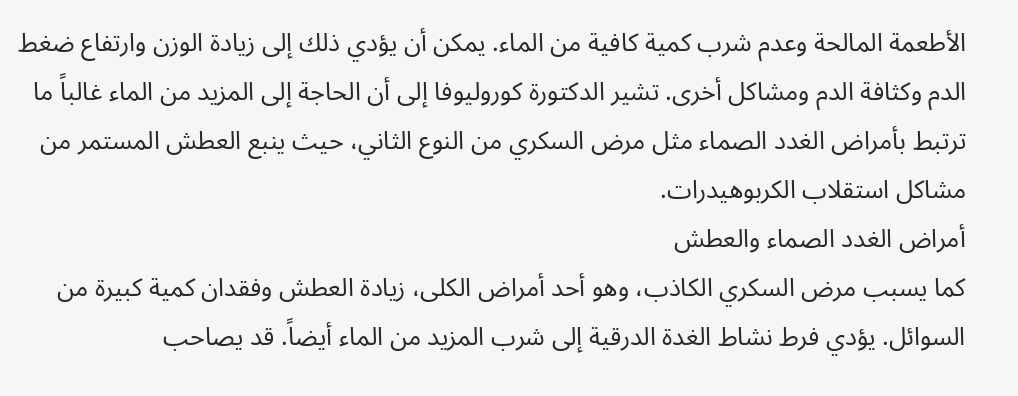الأطعمة المالحة وعدم شرب كمية كافية من الماء. يمكن أن يؤدي ذلك إلى زيادة الوزن وارتفاع ضغط الدم وكثافة الدم ومشاكل أخرى. تشير الدكتورة كوروليوفا إلى أن الحاجة إلى المزيد من الماء غالباً ما ترتبط بأمراض الغدد الصماء مثل مرض السكري من النوع الثاني، حيث ينبع العطش المستمر من مشاكل استقلاب الكربوهيدرات.
أمراض الغدد الصماء والعطش
كما يسبب مرض السكري الكاذب، وهو أحد أمراض الكلى، زيادة العطش وفقدان كمية كبيرة من السوائل. يؤدي فرط نشاط الغدة الدرقية إلى شرب المزيد من الماء أيضاً. قد يصاحب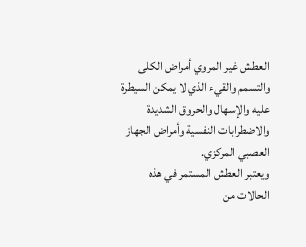العطش غير المروي أمراض الكلى والتسمم والقيء الذي لا يمكن السيطرة عليه والإسهال والحروق الشديدة والاضطرابات النفسية وأمراض الجهاز العصبي المركزي.
ويعتبر العطش المستمر في هذه الحالات من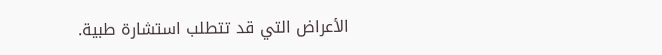الأعراض التي قد تتطلب استشارة طبية.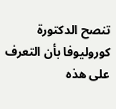تنصح الدكتورة كوروليوفا بأن التعرف على هذه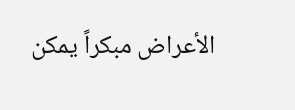الأعراض مبكراً يمكن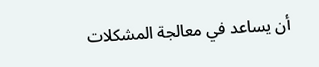أن يساعد في معالجة المشكلات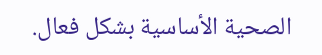الصحية الأساسية بشكل فعال.